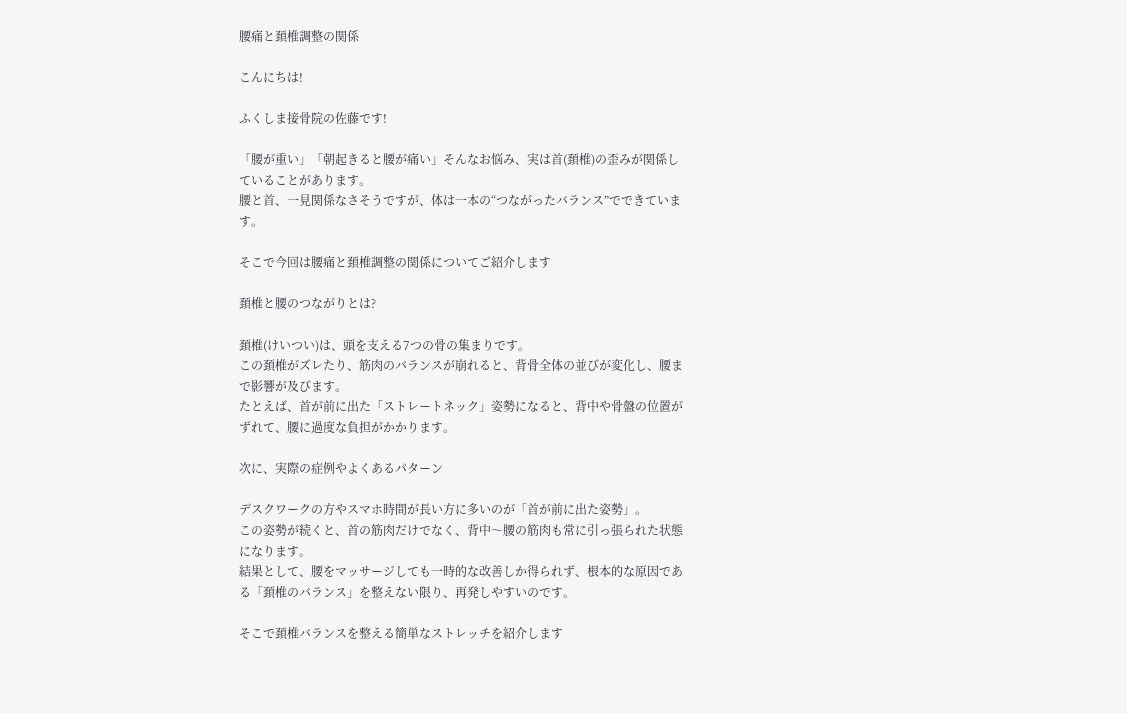腰痛と頚椎調整の関係

こんにちは!

ふくしま接骨院の佐藤です!

「腰が重い」「朝起きると腰が痛い」そんなお悩み、実は首(頚椎)の歪みが関係していることがあります。
腰と首、一見関係なさそうですが、体は一本の“つながったバランス”でできています。

そこで今回は腰痛と頚椎調整の関係についてご紹介します

頚椎と腰のつながりとは?

頚椎(けいつい)は、頭を支える7つの骨の集まりです。
この頚椎がズレたり、筋肉のバランスが崩れると、背骨全体の並びが変化し、腰まで影響が及びます。
たとえば、首が前に出た「ストレートネック」姿勢になると、背中や骨盤の位置がずれて、腰に過度な負担がかかります。

次に、実際の症例やよくあるパターン

デスクワークの方やスマホ時間が長い方に多いのが「首が前に出た姿勢」。
この姿勢が続くと、首の筋肉だけでなく、背中〜腰の筋肉も常に引っ張られた状態になります。
結果として、腰をマッサージしても一時的な改善しか得られず、根本的な原因である「頚椎のバランス」を整えない限り、再発しやすいのです。

そこで頚椎バランスを整える簡単なストレッチを紹介します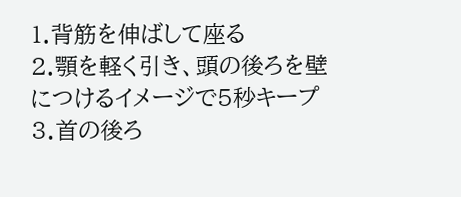1.背筋を伸ばして座る
2.顎を軽く引き、頭の後ろを壁につけるイメージで5秒キープ
3.首の後ろ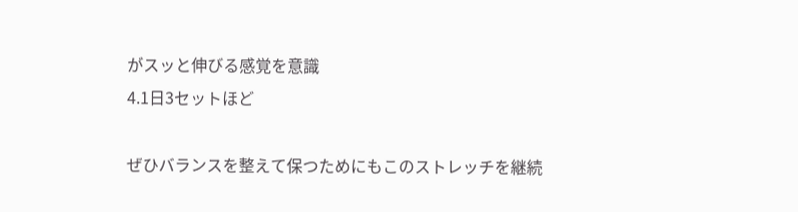がスッと伸びる感覚を意識
4.1日3セットほど

ぜひバランスを整えて保つためにもこのストレッチを継続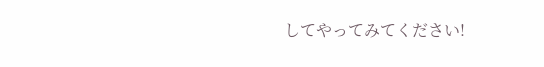してやってみてください!